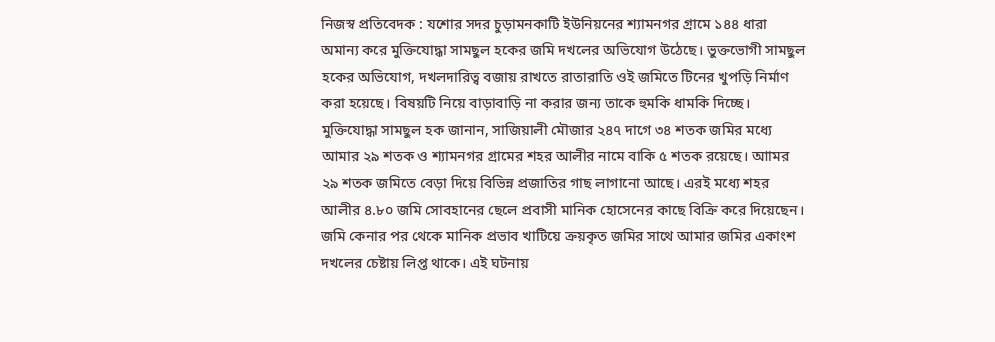নিজস্ব প্রতিবেদক : যশোর সদর চুড়ামনকাটি ইউনিয়নের শ্যামনগর গ্রামে ১৪৪ ধারা অমান্য করে মুক্তিযোদ্ধা সামছুল হকের জমি দখলের অভিযোগ উঠেছে। ভুক্তভোগী সামছুল হকের অভিযোগ, দখলদারিত্ব বজায় রাখতে রাতারাতি ওই জমিতে টিনের খুপড়ি নির্মাণ করা হয়েছে। বিষয়টি নিয়ে বাড়াবাড়ি না করার জন্য তাকে হুমকি ধামকি দিচ্ছে। মুক্তিযোদ্ধা সামছুল হক জানান, সাজিয়ালী মৌজার ২৪৭ দাগে ৩৪ শতক জমির মধ্যে আমার ২৯ শতক ও শ্যামনগর গ্রামের শহর আলীর নামে বাকি ৫ শতক রয়েছে। আামর ২৯ শতক জমিতে বেড়া দিয়ে বিভিন্ন প্রজাতির গাছ লাগানো আছে। এরই মধ্যে শহর আলীর ৪.৮০ জমি সোবহানের ছেলে প্রবাসী মানিক হোসেনের কাছে বিক্রি করে দিয়েছেন। জমি কেনার পর থেকে মানিক প্রভাব খাটিয়ে ক্রয়কৃত জমির সাথে আমার জমির একাংশ দখলের চেষ্টায় লিপ্ত থাকে। এই ঘটনায়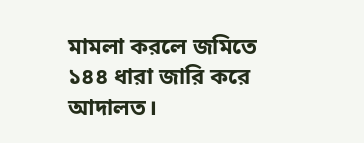মামলা করলে জমিতে ১৪৪ ধারা জারি করে আদালত।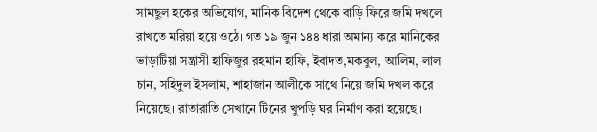সামছুল হকের অভিযোগ, মানিক বিদেশ থেকে বাড়ি ফিরে জমি দখলে রাখতে মরিয়া হয়ে ওঠে। গত ১৯ জুন ১৪৪ ধারা অমান্য করে মানিকের ভাড়াটিয়া সন্ত্রাসী হাফিজুর রহমান হাফি, ইবাদত,মকবুল, আলিম, লাল চান, সহিদুল ইসলাম, শাহাজান আলীকে সাথে নিয়ে জমি দখল করে নিয়েছে। রাতারাতি সেখানে টিনের খুপড়ি ঘর নির্মাণ করা হয়েছে।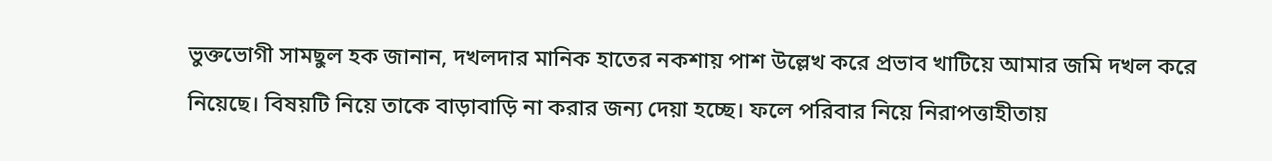ভুক্তভোগী সামছুল হক জানান, দখলদার মানিক হাতের নকশায় পাশ উল্লেখ করে প্রভাব খাটিয়ে আমার জমি দখল করে নিয়েছে। বিষয়টি নিয়ে তাকে বাড়াবাড়ি না করার জন্য দেয়া হচ্ছে। ফলে পরিবার নিয়ে নিরাপত্তাহীতায়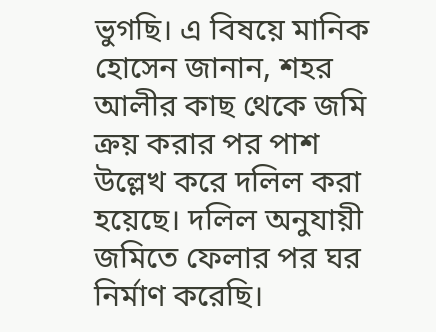ভুগছি। এ বিষয়ে মানিক হোসেন জানান, শহর আলীর কাছ থেকে জমি ক্রয় করার পর পাশ উল্লেখ করে দলিল করা হয়েছে। দলিল অনুযায়ী জমিতে ফেলার পর ঘর নির্মাণ করেছি।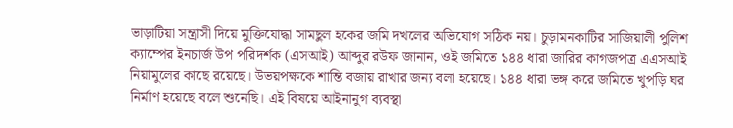ভাড়াটিয়া সন্ত্রাসী দিয়ে মুক্তিযোদ্ধা সামছুল হকের জমি দখলের অভিযোগ সঠিক নয়। চুড়ামনকাটির সাজিয়ালী পুলিশ ক্যাম্পের ইনচার্জ উপ পরিদর্শক (এসআই) আব্দুর রউফ জানান, ওই জমিতে ১৪৪ ধারা জারির কাগজপত্র এএসআই নিয়ামুলের কাছে রয়েছে। উভয়পক্ষকে শান্তি বজায় রাখার জন্য বলা হয়েছে। ১৪৪ ধারা ভঙ্গ করে জমিতে খুপড়ি ঘর নির্মাণ হয়েছে বলে শুনেছি। এই বিষয়ে আইনানুগ ব্যবস্থা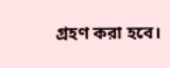গ্রহণ করা হবে।